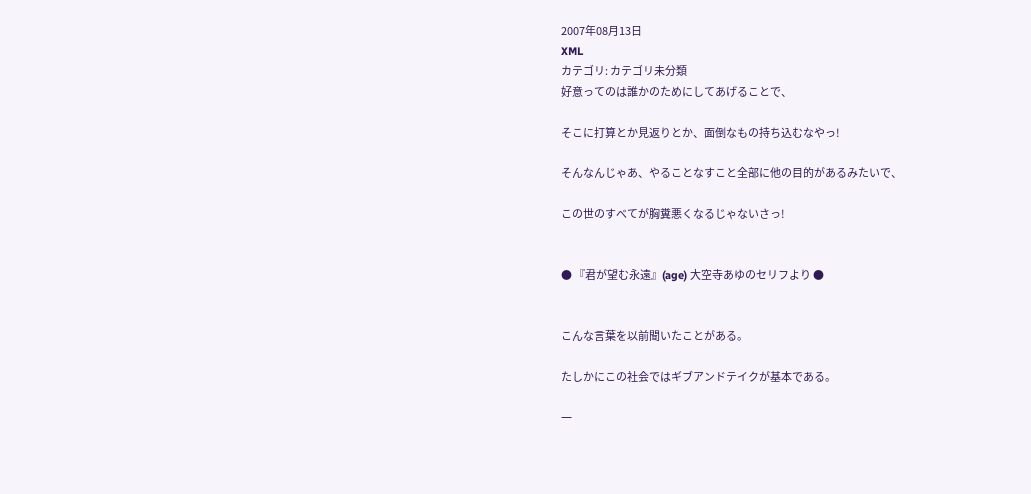2007年08月13日
XML
カテゴリ: カテゴリ未分類
好意ってのは誰かのためにしてあげることで、

そこに打算とか見返りとか、面倒なもの持ち込むなやっ!

そんなんじゃあ、やることなすこと全部に他の目的があるみたいで、

この世のすべてが胸糞悪くなるじゃないさっ!


● 『君が望む永遠』(age) 大空寺あゆのセリフより ●


こんな言葉を以前聞いたことがある。

たしかにこの社会ではギブアンドテイクが基本である。

一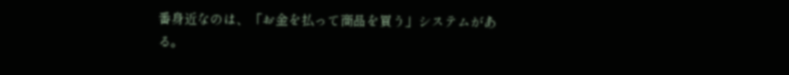番身近なのは、「お金を払って商品を買う」システムがある。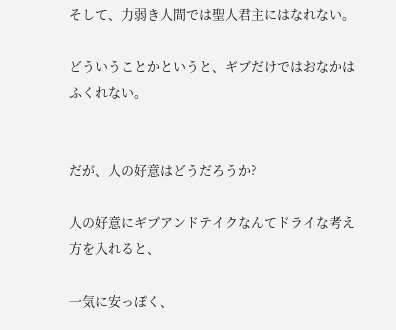そして、力弱き人間では聖人君主にはなれない。

どういうことかというと、ギブだけではおなかはふくれない。


だが、人の好意はどうだろうか?

人の好意にギブアンドテイクなんてドライな考え方を入れると、

一気に安っぽく、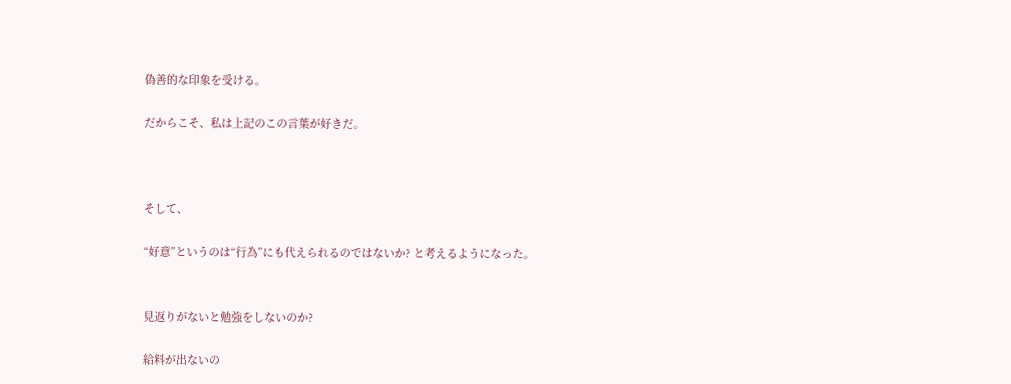偽善的な印象を受ける。

だからこそ、私は上記のこの言葉が好きだ。



そして、

“好意”というのは“行為”にも代えられるのではないか? と考えるようになった。


見返りがないと勉強をしないのか?

給料が出ないの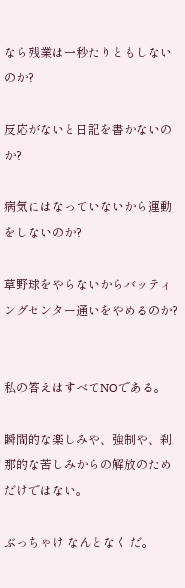なら残業は一秒たりともしないのか?

反応がないと日記を書かないのか?

病気にはなっていないから運動をしないのか?

草野球をやらないからバッティングセンター通いをやめるのか?


私の答えはすべてNOである。

瞬間的な楽しみや、強制や、刹那的な苦しみからの解放のためだけではない。

ぶっちゃけ なんとなく だ。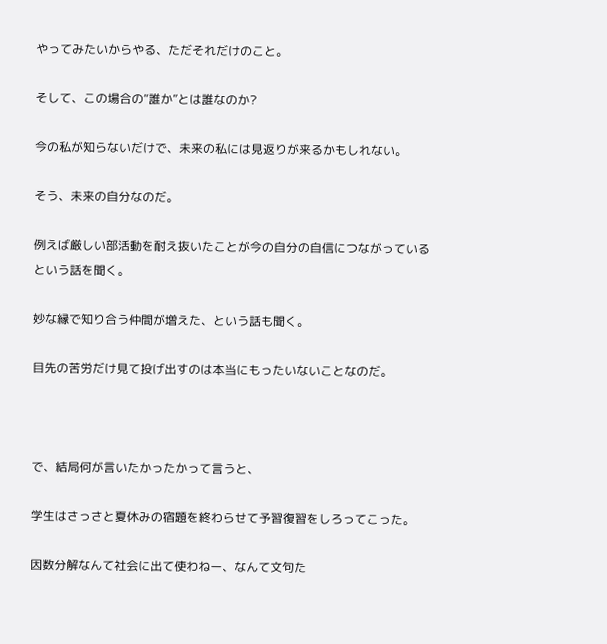やってみたいからやる、ただそれだけのこと。

そして、この場合の“誰か”とは誰なのか?

今の私が知らないだけで、未来の私には見返りが来るかもしれない。

そう、未来の自分なのだ。

例えば厳しい部活動を耐え抜いたことが今の自分の自信につながっているという話を聞く。

妙な縁で知り合う仲間が増えた、という話も聞く。

目先の苦労だけ見て投げ出すのは本当にもったいないことなのだ。



で、結局何が言いたかったかって言うと、

学生はさっさと夏休みの宿題を終わらせて予習復習をしろってこった。

因数分解なんて社会に出て使わねー、なんて文句た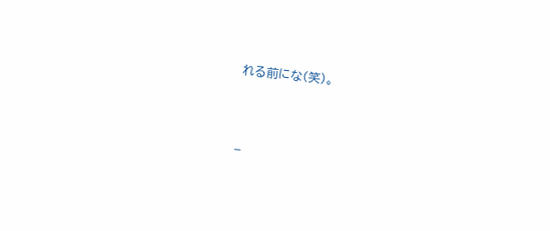れる前にな(笑)。


_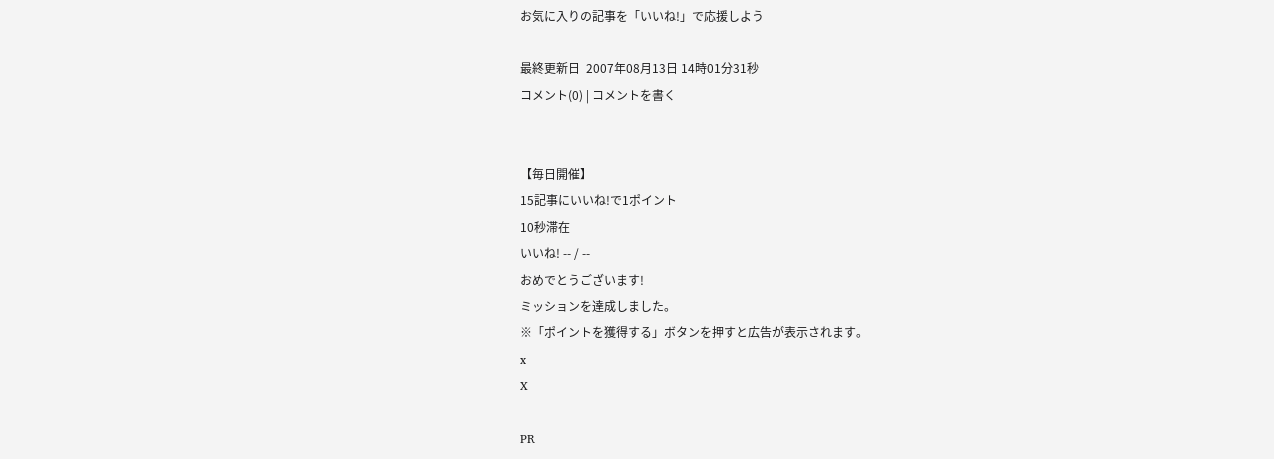お気に入りの記事を「いいね!」で応援しよう

最終更新日  2007年08月13日 14時01分31秒
コメント(0) | コメントを書く


【毎日開催】
15記事にいいね!で1ポイント
10秒滞在
いいね! -- / --
おめでとうございます!
ミッションを達成しました。
※「ポイントを獲得する」ボタンを押すと広告が表示されます。
x
X

PR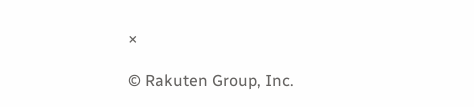×

© Rakuten Group, Inc.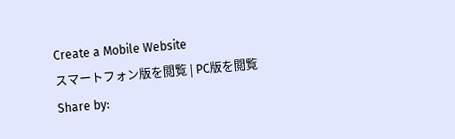Create a Mobile Website
スマートフォン版を閲覧 | PC版を閲覧
Share by: